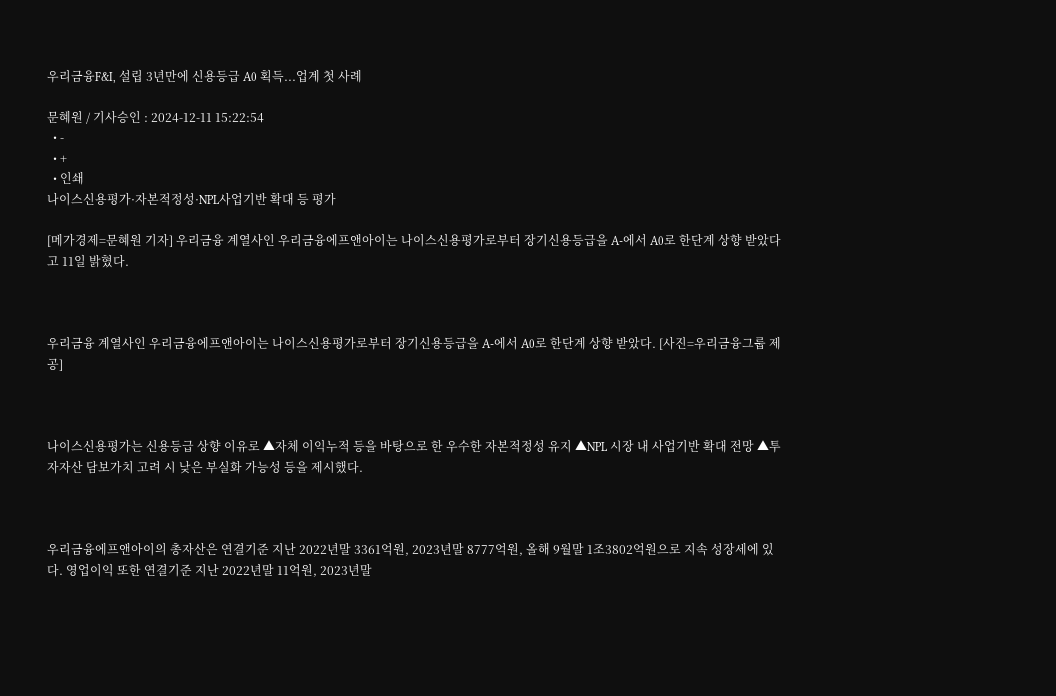우리금융F&I, 설립 3년만에 신용등급 A0 획득...업계 첫 사례

문혜원 / 기사승인 : 2024-12-11 15:22:54
  • -
  • +
  • 인쇄
나이스신용평가·자본적정성·NPL사업기반 확대 등 평가

[메가경제=문혜원 기자] 우리금융 계열사인 우리금융에프앤아이는 나이스신용평가로부터 장기신용등급을 A-에서 A0로 한단계 상향 받았다고 11일 밝혔다.



우리금융 계열사인 우리금융에프앤아이는 나이스신용평가로부터 장기신용등급을 A-에서 A0로 한단계 상향 받았다. [사진=우리금융그룹 제공]



나이스신용평가는 신용등급 상향 이유로 ▲자체 이익누적 등을 바탕으로 한 우수한 자본적정성 유지 ▲NPL 시장 내 사업기반 확대 전망 ▲투자자산 담보가치 고려 시 낮은 부실화 가능성 등을 제시했다.



우리금융에프앤아이의 총자산은 연결기준 지난 2022년말 3361억원, 2023년말 8777억원, 올해 9월말 1조3802억원으로 지속 성장세에 있다. 영업이익 또한 연결기준 지난 2022년말 11억원, 2023년말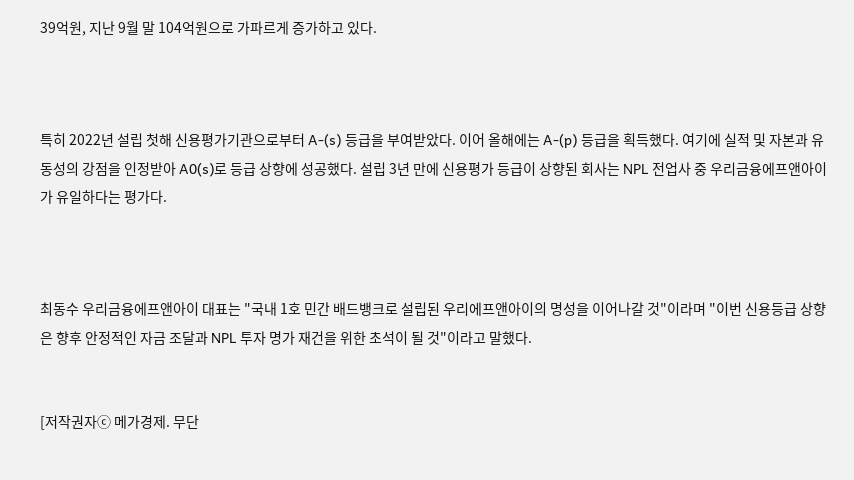39억원, 지난 9월 말 104억원으로 가파르게 증가하고 있다.



특히 2022년 설립 첫해 신용평가기관으로부터 A-(s) 등급을 부여받았다. 이어 올해에는 A-(p) 등급을 획득했다. 여기에 실적 및 자본과 유동성의 강점을 인정받아 A0(s)로 등급 상향에 성공했다. 설립 3년 만에 신용평가 등급이 상향된 회사는 NPL 전업사 중 우리금융에프앤아이가 유일하다는 평가다.



최동수 우리금융에프앤아이 대표는 "국내 1호 민간 배드뱅크로 설립된 우리에프앤아이의 명성을 이어나갈 것"이라며 "이번 신용등급 상향은 향후 안정적인 자금 조달과 NPL 투자 명가 재건을 위한 초석이 될 것"이라고 말했다.


[저작권자ⓒ 메가경제. 무단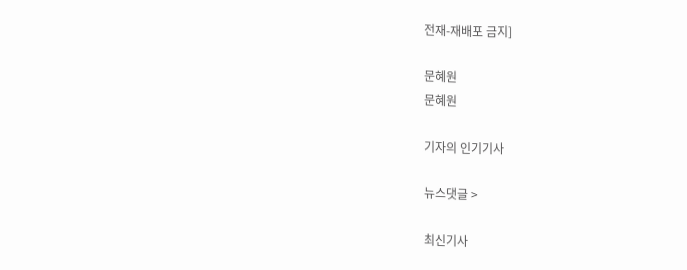전재-재배포 금지]

문혜원
문혜원

기자의 인기기사

뉴스댓글 >

최신기사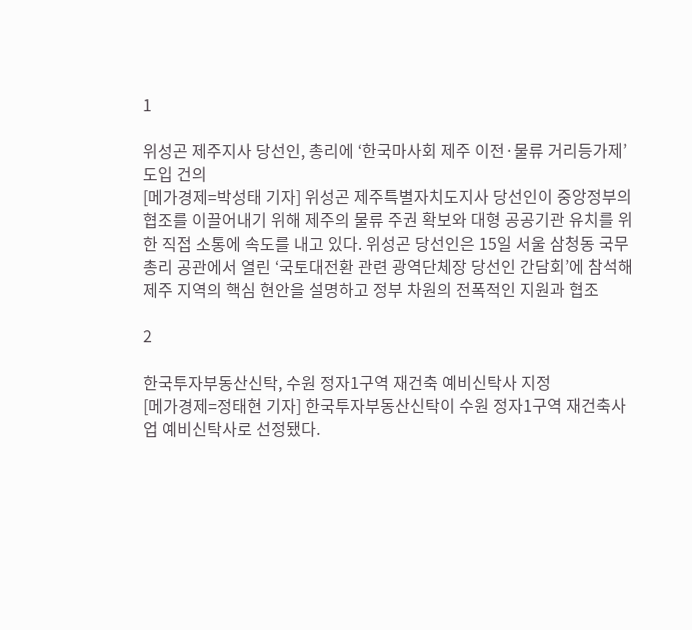1

위성곤 제주지사 당선인, 총리에 ‘한국마사회 제주 이전·물류 거리등가제’ 도입 건의
[메가경제=박성태 기자] 위성곤 제주특별자치도지사 당선인이 중앙정부의 협조를 이끌어내기 위해 제주의 물류 주권 확보와 대형 공공기관 유치를 위한 직접 소통에 속도를 내고 있다. 위성곤 당선인은 15일 서울 삼청동 국무총리 공관에서 열린 ‘국토대전환 관련 광역단체장 당선인 간담회’에 참석해 제주 지역의 핵심 현안을 설명하고 정부 차원의 전폭적인 지원과 협조

2

한국투자부동산신탁, 수원 정자1구역 재건축 예비신탁사 지정
[메가경제=정태현 기자] 한국투자부동산신탁이 수원 정자1구역 재건축사업 예비신탁사로 선정됐다.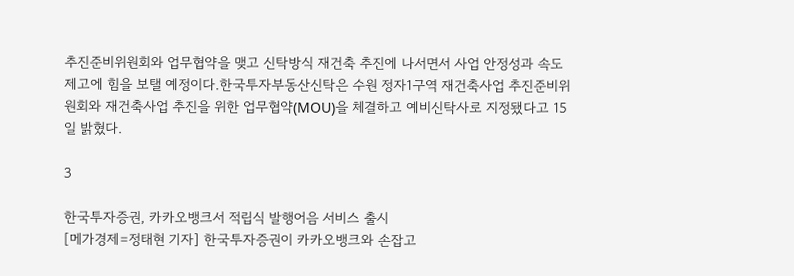추진준비위원회와 업무협약을 맺고 신탁방식 재건축 추진에 나서면서 사업 안정성과 속도 제고에 힘을 보탤 예정이다.한국투자부동산신탁은 수원 정자1구역 재건축사업 추진준비위원회와 재건축사업 추진을 위한 업무협약(MOU)을 체결하고 예비신탁사로 지정됐다고 15일 밝혔다.

3

한국투자증권, 카카오뱅크서 적립식 발행어음 서비스 출시
[메가경제=정태현 기자] 한국투자증권이 카카오뱅크와 손잡고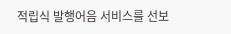적립식 발행어음 서비스를 선보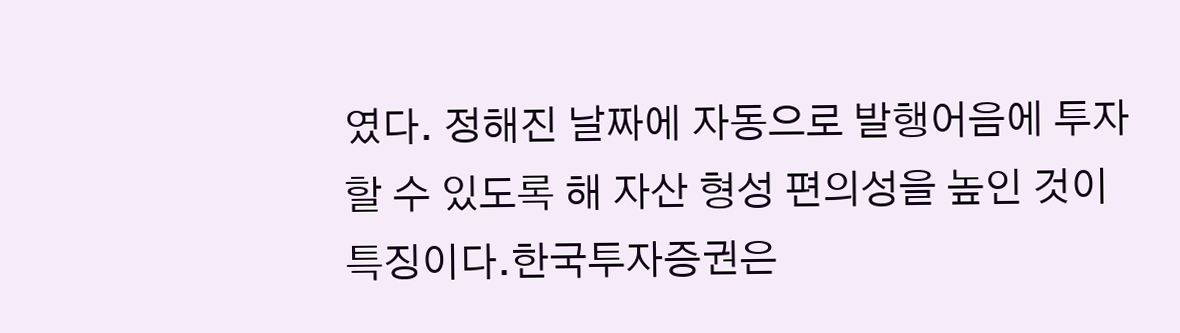였다. 정해진 날짜에 자동으로 발행어음에 투자할 수 있도록 해 자산 형성 편의성을 높인 것이 특징이다.한국투자증권은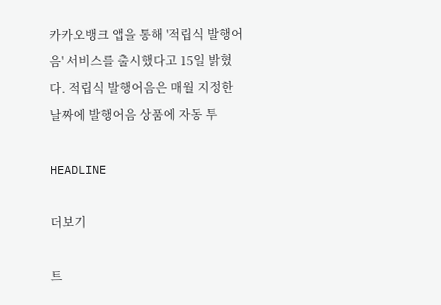카카오뱅크 앱을 통해 '적립식 발행어음' 서비스를 출시했다고 15일 밝혔다. 적립식 발행어음은 매월 지정한 날짜에 발행어음 상품에 자동 투

HEADLINE

더보기

트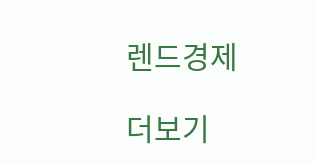렌드경제

더보기